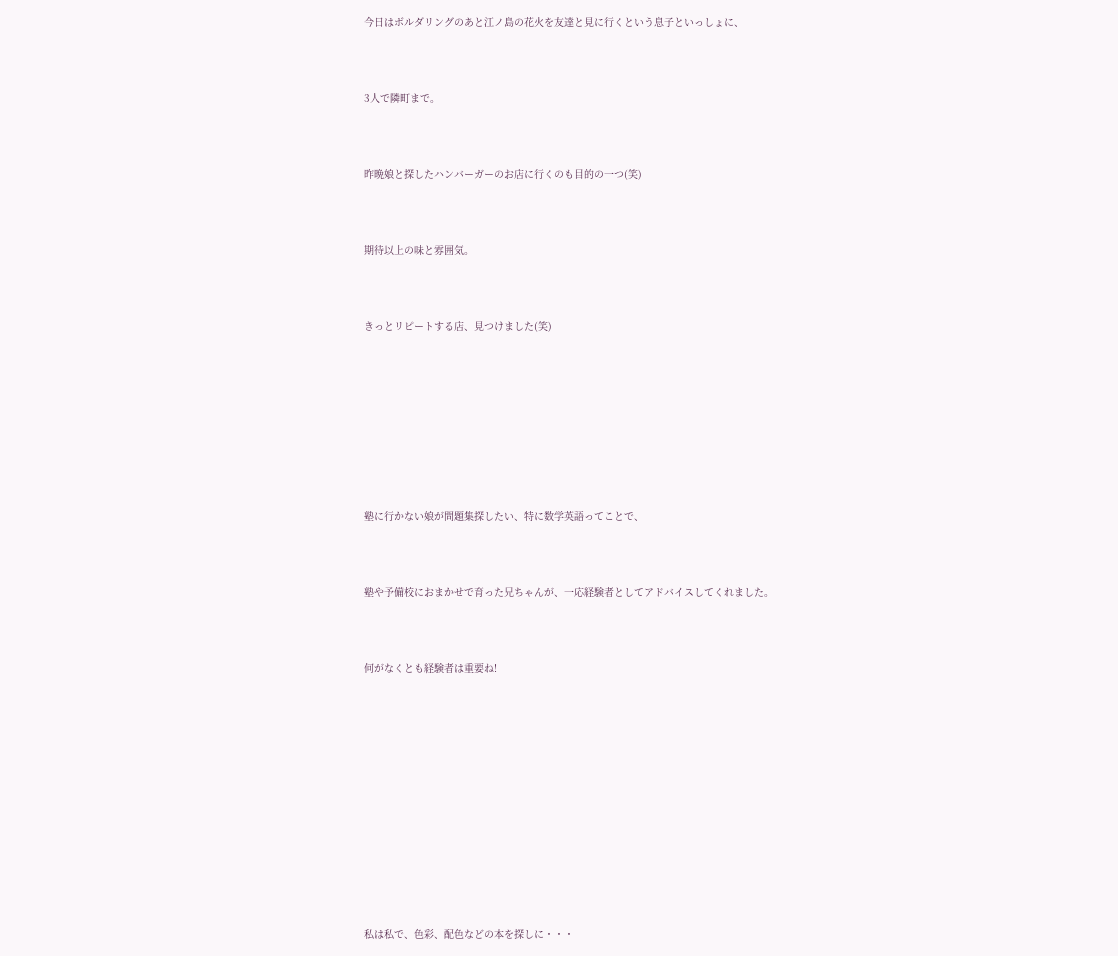今日はボルダリングのあと江ノ島の花火を友達と見に行くという息子といっしょに、



3人で隣町まで。



昨晩娘と探したハンバーガーのお店に行くのも目的の一つ(笑)



期待以上の味と雰囲気。



きっとリピートする店、見つけました(笑)









塾に行かない娘が問題集探したい、特に数学英語ってことで、



塾や予備校におまかせで育った兄ちゃんが、一応経験者としてアドバイスしてくれました。



何がなくとも経験者は重要ね!













私は私で、色彩、配色などの本を探しに・・・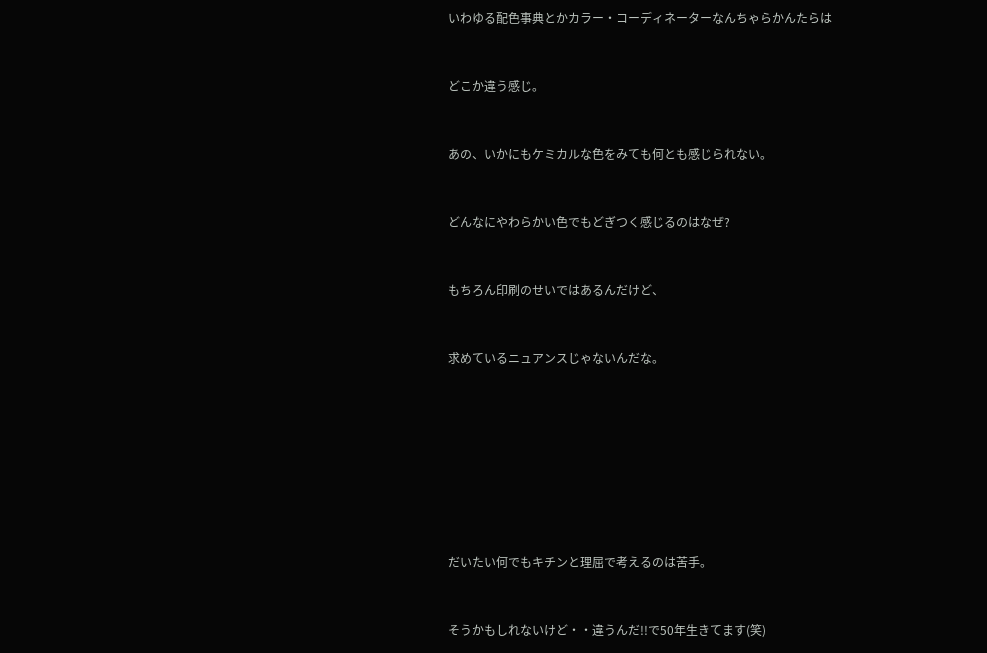いわゆる配色事典とかカラー・コーディネーターなんちゃらかんたらは



どこか違う感じ。



あの、いかにもケミカルな色をみても何とも感じられない。



どんなにやわらかい色でもどぎつく感じるのはなぜ?



もちろん印刷のせいではあるんだけど、



求めているニュアンスじゃないんだな。











だいたい何でもキチンと理屈で考えるのは苦手。



そうかもしれないけど・・違うんだ!!で50年生きてます(笑)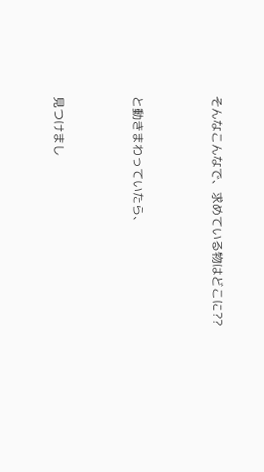そんなこんなで、求めている物はどこに??



と動きまわっていたら、



見つけまし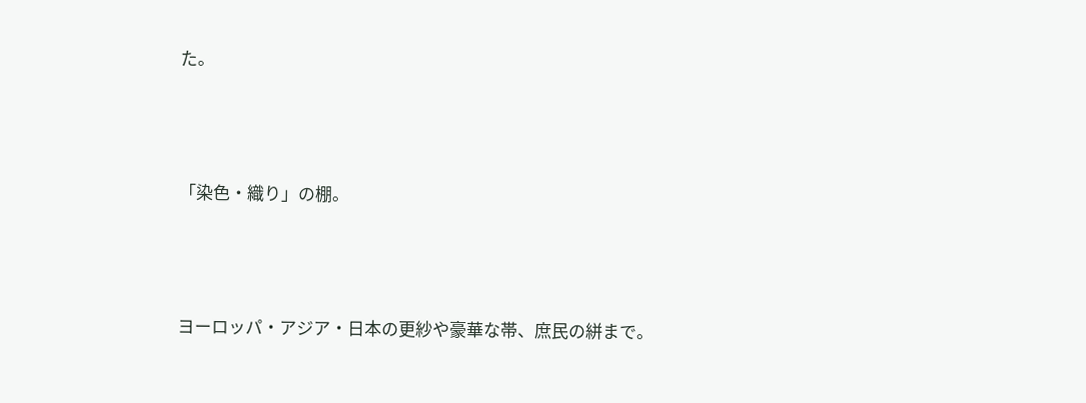た。



「染色・織り」の棚。



ヨーロッパ・アジア・日本の更紗や豪華な帯、庶民の絣まで。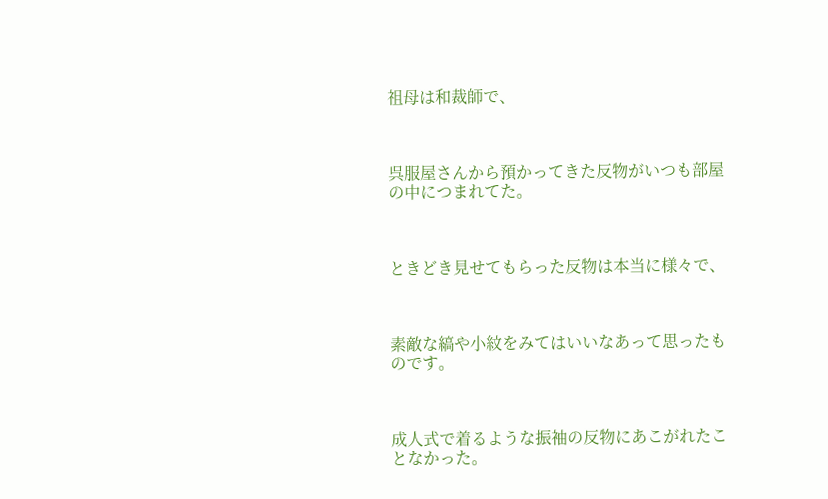祖母は和裁師で、



呉服屋さんから預かってきた反物がいつも部屋の中につまれてた。



ときどき見せてもらった反物は本当に様々で、



素敵な縞や小紋をみてはいいなあって思ったものです。



成人式で着るような振袖の反物にあこがれたことなかった。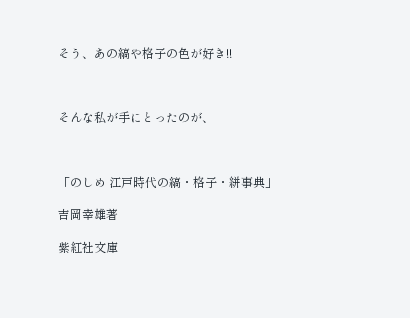そう、あの縞や格子の色が好き!!



そんな私が手にとったのが、



「のしめ 江戸時代の縞・格子・絣事典」

吉岡幸雄著

紫紅社文庫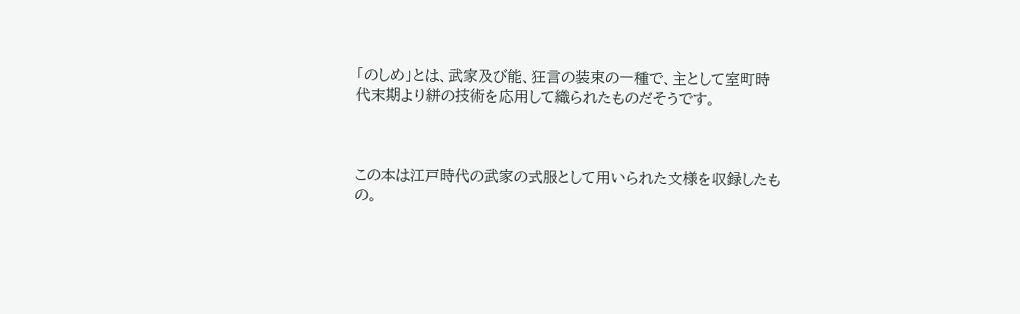「のしめ」とは、武家及び能、狂言の装束の一種で、主として室町時代末期より絣の技術を応用して織られたものだそうです。



この本は江戸時代の武家の式服として用いられた文様を収録したもの。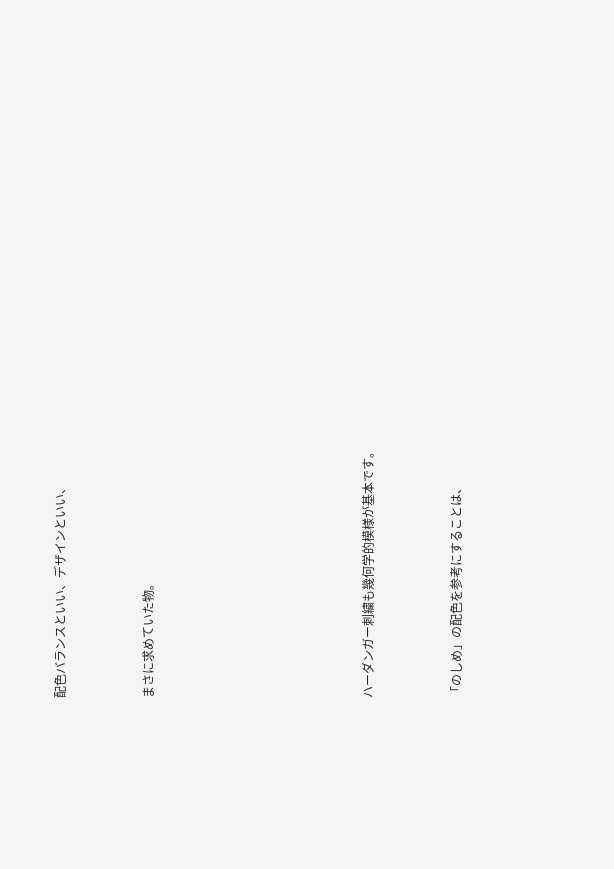配色バランスといい、デザインといい、



まさに求めていた物。









ハーダンガー刺繍も幾何学的模様が基本です。



「のしめ」の配色を参考にすることは、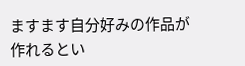ますます自分好みの作品が作れるとい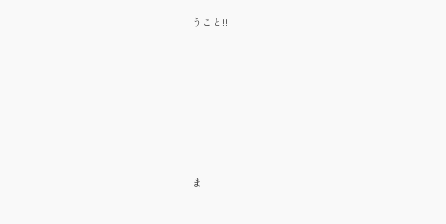うこと!!









ま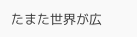たまた世界が広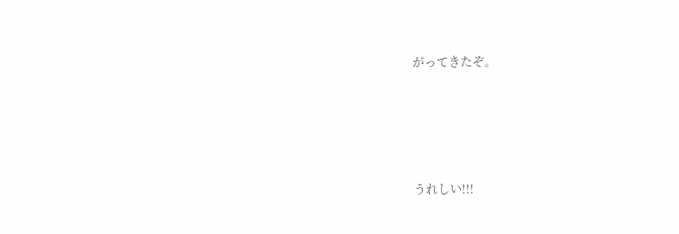がってきたぞ。





うれしい!!!